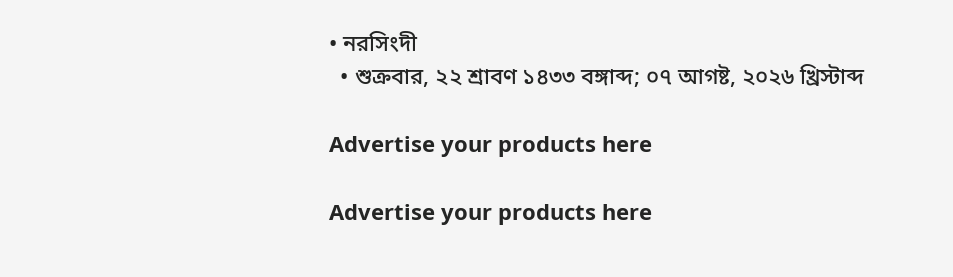• নরসিংদী
  • শুক্রবার, ২২ শ্রাবণ ১৪৩৩ বঙ্গাব্দ; ০৭ আগষ্ট, ২০২৬ খ্রিস্টাব্দ

Advertise your products here

Advertise your products here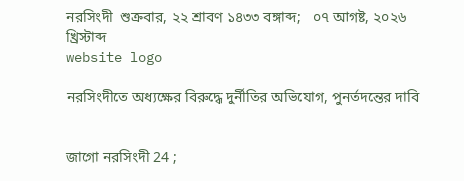নরসিংদী  শুক্রবার, ২২ শ্রাবণ ১৪৩৩ বঙ্গাব্দ;   ০৭ আগষ্ট, ২০২৬ খ্রিস্টাব্দ
website logo

নরসিংদীতে অধ্যক্ষের বিরুদ্ধে দুর্নীতির অভিযোগ, পুনর্তদন্তের দাবি


জাগো নরসিংদী 24 ;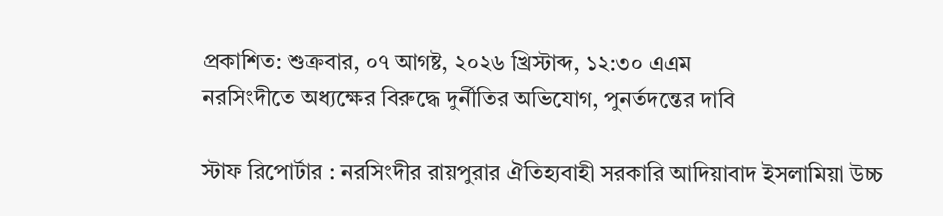প্রকাশিত: শুক্রবার, ০৭ আগষ্ট, ২০২৬ খ্রিস্টাব্দ, ১২:৩০ এএম
নরসিংদীতে অধ্যক্ষের বিরুদ্ধে দুর্নীতির অভিযোগ, পুনর্তদন্তের দাবি

স্টাফ রিপোর্টার : নরসিংদীর রায়পুরার ঐতিহ্যবাহী সরকারি আদিয়াবাদ ইসলামিয়া উচ্চ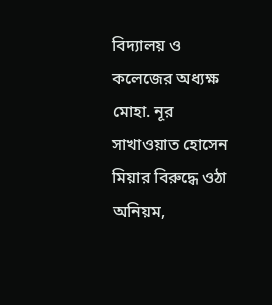বিদ্যালয় ও কলেজের অধ্যক্ষ মোহা. নূর সাখাওয়াত হোসেন মিয়ার বিরুদ্ধে ওঠা অনিয়ম,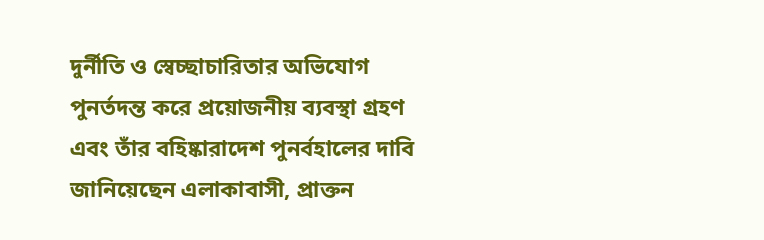দুর্নীতি ও স্বেচ্ছাচারিতার অভিযোগ পুনর্তদন্ত করে প্রয়োজনীয় ব্যবস্থা গ্রহণ এবং তাঁর বহিষ্কারাদেশ পুনর্বহালের দাবি জানিয়েছেন এলাকাবাসী, প্রাক্তন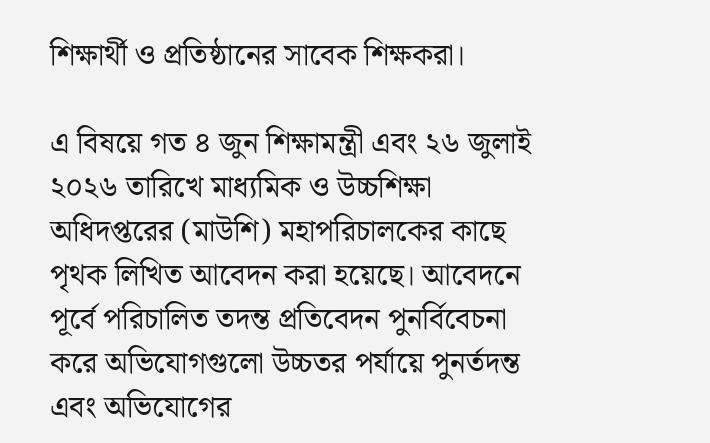শিক্ষার্থী ও প্রতিষ্ঠানের সাবেক শিক্ষকরা।

এ বিষয়ে গত ৪ জুন শিক্ষামন্ত্রী এবং ২৬ জুলাই ২০২৬ তারিখে মাধ্যমিক ও উচ্চশিক্ষা অধিদপ্তরের (মাউশি) মহাপরিচালকের কাছে পৃথক লিখিত আবেদন করা হয়েছে। আবেদনে পূর্বে পরিচালিত তদন্ত প্রতিবেদন পুনর্বিবেচনা করে অভিযোগগুলো উচ্চতর পর্যায়ে পুনর্তদন্ত এবং অভিযোগের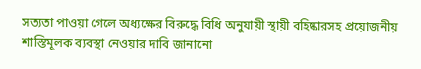সত্যতা পাওয়া গেলে অধ্যক্ষের বিরুদ্ধে বিধি অনুযায়ী স্থায়ী বহিষ্কারসহ প্রয়োজনীয় শাস্তিমূলক ব্যবস্থা নেওয়ার দাবি জানানো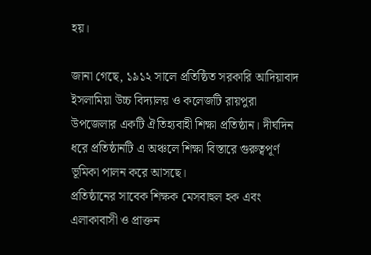হয়।

জানা গেছে, ১৯১২ সালে প্রতিষ্ঠিত সরকারি আদিয়াবাদ ইসলামিয়া উচ্চ বিদ্যালয় ও কলেজটি রায়পুরা উপজেলার একটি ঐতিহ্যবাহী শিক্ষা প্রতিষ্ঠান। দীর্ঘদিন ধরে প্রতিষ্ঠানটি এ অঞ্চলে শিক্ষা বিস্তারে গুরুত্বপূর্ণ ভূমিকা পালন করে আসছে।
প্রতিষ্ঠানের সাবেক শিক্ষক মেসবাহুল হক এবং এলাকাবাসী ও প্রাক্তন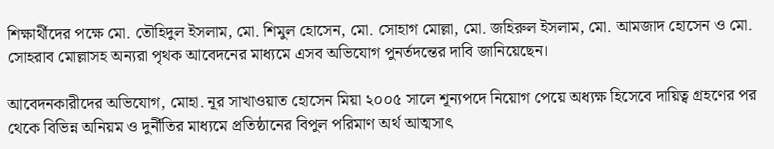শিক্ষার্থীদের পক্ষে মো. তৌহিদুল ইসলাম, মো. শিমুল হোসেন, মো. সোহাগ মোল্লা, মো. জহিরুল ইসলাম, মো. আমজাদ হোসেন ও মো. সোহরাব মোল্লাসহ অন্যরা পৃথক আবেদনের মাধ্যমে এসব অভিযোগ পুনর্তদন্তের দাবি জানিয়েছেন।

আবেদনকারীদের অভিযোগ, মোহা. নূর সাখাওয়াত হোসেন মিয়া ২০০৫ সালে শূন্যপদে নিয়োগ পেয়ে অধ্যক্ষ হিসেবে দায়িত্ব গ্রহণের পর থেকে বিভিন্ন অনিয়ম ও দুর্নীতির মাধ্যমে প্রতিষ্ঠানের বিপুল পরিমাণ অর্থ আত্মসাৎ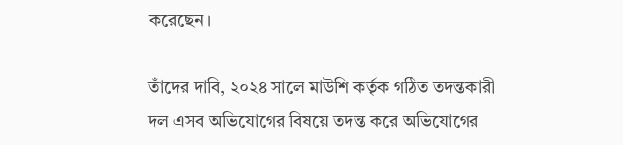করেছেন।

তাঁদের দাবি, ২০২৪ সালে মাউশি কর্তৃক গঠিত তদন্তকারী দল এসব অভিযোগের বিষয়ে তদন্ত করে অভিযোগের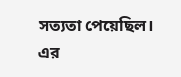সত্যতা পেয়েছিল। এর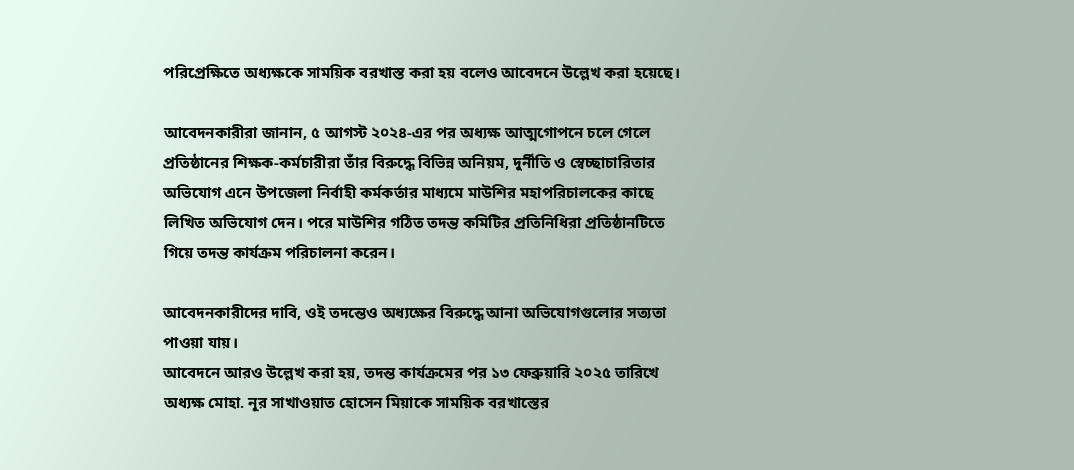পরিপ্রেক্ষিতে অধ্যক্ষকে সাময়িক বরখাস্ত করা হয় বলেও আবেদনে উল্লেখ করা হয়েছে।

আবেদনকারীরা জানান, ৫ আগস্ট ২০২৪-এর পর অধ্যক্ষ আত্মগোপনে চলে গেলে প্রতিষ্ঠানের শিক্ষক-কর্মচারীরা তাঁর বিরুদ্ধে বিভিন্ন অনিয়ম, দুর্নীতি ও স্বেচ্ছাচারিতার অভিযোগ এনে উপজেলা নির্বাহী কর্মকর্তার মাধ্যমে মাউশির মহাপরিচালকের কাছে লিখিত অভিযোগ দেন। পরে মাউশির গঠিত তদন্ত কমিটির প্রতিনিধিরা প্রতিষ্ঠানটিতে গিয়ে তদন্ত কার্যক্রম পরিচালনা করেন।

আবেদনকারীদের দাবি, ওই তদন্তেও অধ্যক্ষের বিরুদ্ধে আনা অভিযোগগুলোর সত্যতা পাওয়া যায়।
আবেদনে আরও উল্লেখ করা হয়, তদন্ত কার্যক্রমের পর ১৩ ফেব্রুয়ারি ২০২৫ তারিখে অধ্যক্ষ মোহা. নূর সাখাওয়াত হোসেন মিয়াকে সাময়িক বরখাস্তের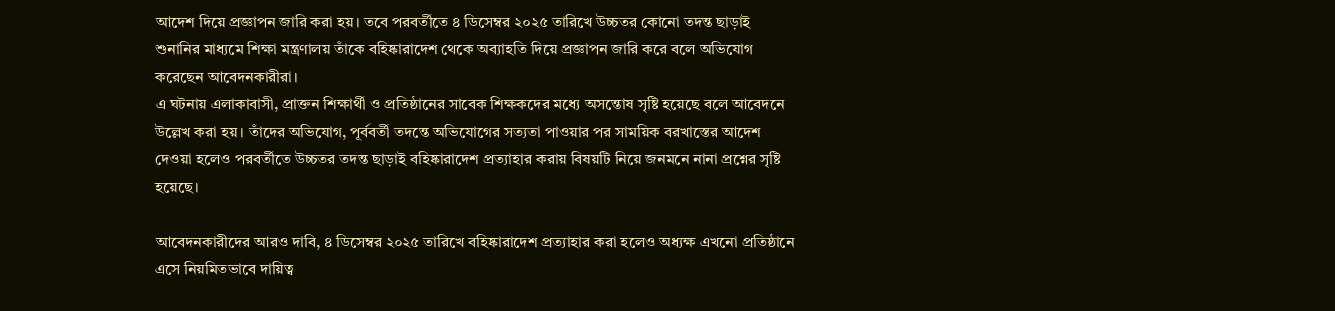আদেশ দিয়ে প্রজ্ঞাপন জারি করা হয়। তবে পরবর্তীতে ৪ ডিসেম্বর ২০২৫ তারিখে উচ্চতর কোনো তদন্ত ছাড়াই শুনানির মাধ্যমে শিক্ষা মন্ত্রণালয় তাঁকে বহিষ্কারাদেশ থেকে অব্যাহতি দিয়ে প্রজ্ঞাপন জারি করে বলে অভিযোগ করেছেন আবেদনকারীরা।
এ ঘটনায় এলাকাবাসী, প্রাক্তন শিক্ষার্থী ও প্রতিষ্ঠানের সাবেক শিক্ষকদের মধ্যে অসন্তোষ সৃষ্টি হয়েছে বলে আবেদনে উল্লেখ করা হয়। তাঁদের অভিযোগ, পূর্ববর্তী তদন্তে অভিযোগের সত্যতা পাওয়ার পর সাময়িক বরখাস্তের আদেশ দেওয়া হলেও পরবর্তীতে উচ্চতর তদন্ত ছাড়াই বহিষ্কারাদেশ প্রত্যাহার করায় বিষয়টি নিয়ে জনমনে নানা প্রশ্নের সৃষ্টি হয়েছে।

আবেদনকারীদের আরও দাবি, ৪ ডিসেম্বর ২০২৫ তারিখে বহিষ্কারাদেশ প্রত্যাহার করা হলেও অধ্যক্ষ এখনো প্রতিষ্ঠানে এসে নিয়মিতভাবে দায়িত্ব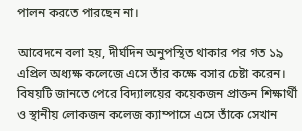পালন করতে পারছেন না।

আবেদনে বলা হয়, দীর্ঘদিন অনুপস্থিত থাকার পর গত ১৯ এপ্রিল অধ্যক্ষ কলেজে এসে তাঁর কক্ষে বসার চেষ্টা করেন। বিষয়টি জানতে পেরে বিদ্যালয়ের কয়েকজন প্রাক্তন শিক্ষার্থী ও স্থানীয় লোকজন কলেজ ক্যাম্পাসে এসে তাঁকে সেখান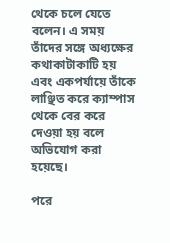থেকে চলে যেতে বলেন। এ সময় তাঁদের সঙ্গে অধ্যক্ষের কথাকাটাকাটি হয় এবং একপর্যায়ে তাঁকে লাঞ্ছিত করে ক্যাম্পাস থেকে বের করে দেওয়া হয় বলে অভিযোগ করা হয়েছে।

পরে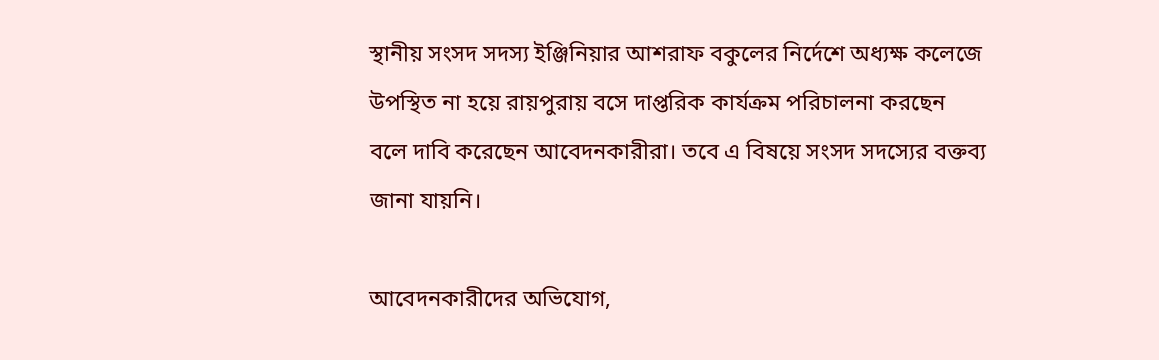স্থানীয় সংসদ সদস্য ইঞ্জিনিয়ার আশরাফ বকুলের নির্দেশে অধ্যক্ষ কলেজে উপস্থিত না হয়ে রায়পুরায় বসে দাপ্তরিক কার্যক্রম পরিচালনা করছেন বলে দাবি করেছেন আবেদনকারীরা। তবে এ বিষয়ে সংসদ সদস্যের বক্তব্য জানা যায়নি।

আবেদনকারীদের অভিযোগ,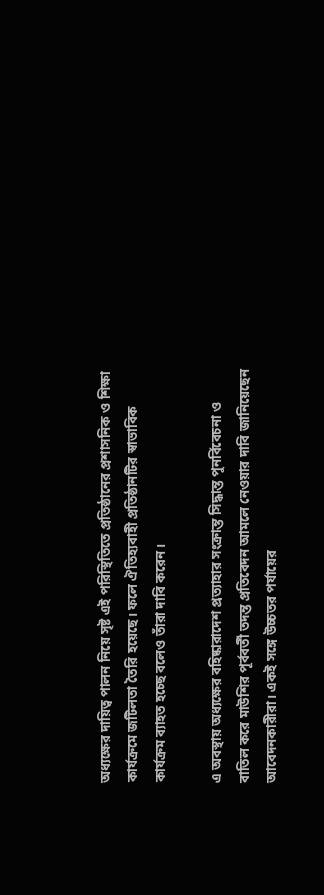অধ্যক্ষের দায়িত্ব পালন নিয়ে সৃষ্ট এই পরিস্থিতিতে প্রতিষ্ঠানের প্রশাসনিক ও শিক্ষা কার্যক্রমে জটিলতা তৈরি হয়েছে। ফলে ঐতিহ্যবাহী প্রতিষ্ঠানটির স্বাভাবিক কার্যক্রম ব্যাহত হচ্ছে বলেও তাঁরা দাবি করেন।

এ অবস্থায় অধ্যক্ষের বহিষ্কারাদেশ প্রত্যাহার সংক্রান্ত সিদ্ধান্ত পুনর্বিবেচনা ও বাতিল করে মাউশির পূর্ববর্তী তদন্ত প্রতিবেদন আমলে নেওয়ার দাবি জানিয়েছেন আবেদনকারীরা। একই সঙ্গে উচ্চতর পর্যায়ের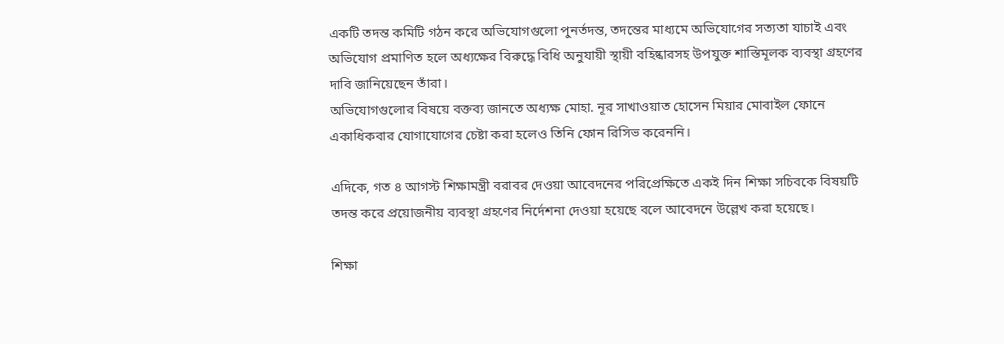একটি তদন্ত কমিটি গঠন করে অভিযোগগুলো পুনর্তদন্ত, তদন্তের মাধ্যমে অভিযোগের সত্যতা যাচাই এবং অভিযোগ প্রমাণিত হলে অধ্যক্ষের বিরুদ্ধে বিধি অনুযায়ী স্থায়ী বহিষ্কারসহ উপযুক্ত শাস্তিমূলক ব্যবস্থা গ্রহণের দাবি জানিয়েছেন তাঁরা।
অভিযোগগুলোর বিষয়ে বক্তব্য জানতে অধ্যক্ষ মোহা. নূর সাখাওয়াত হোসেন মিয়ার মোবাইল ফোনে একাধিকবার যোগাযোগের চেষ্টা করা হলেও তিনি ফোন রিসিভ করেননি।

এদিকে, গত ৪ আগস্ট শিক্ষামন্ত্রী বরাবর দেওয়া আবেদনের পরিপ্রেক্ষিতে একই দিন শিক্ষা সচিবকে বিষয়টি তদন্ত করে প্রয়োজনীয় ব্যবস্থা গ্রহণের নির্দেশনা দেওয়া হয়েছে বলে আবেদনে উল্লেখ করা হয়েছে।

শিক্ষা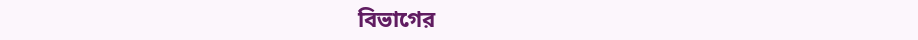বিভাগের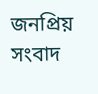জনপ্রিয় সংবাদ